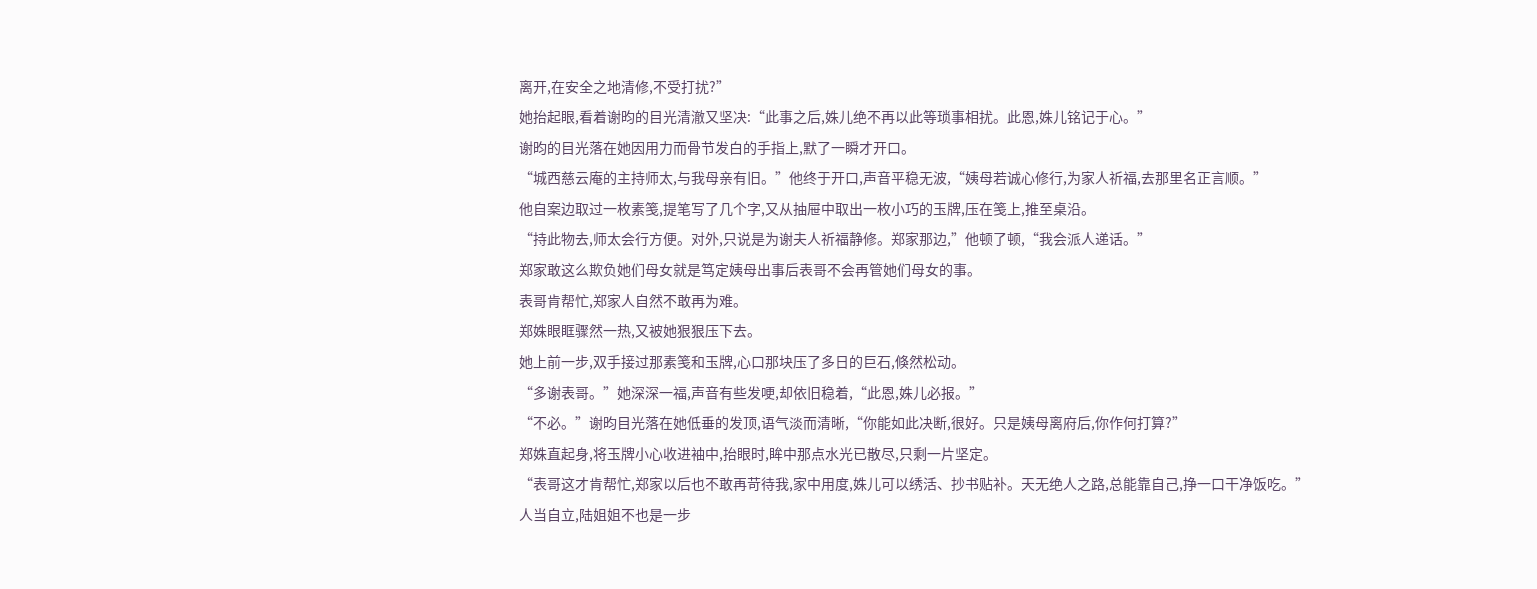离开,在安全之地清修,不受打扰?”
她抬起眼,看着谢昀的目光清澈又坚决:“此事之后,姝儿绝不再以此等琐事相扰。此恩,姝儿铭记于心。”
谢昀的目光落在她因用力而骨节发白的手指上,默了一瞬才开口。
“城西慈云庵的主持师太,与我母亲有旧。”他终于开口,声音平稳无波,“姨母若诚心修行,为家人祈福,去那里名正言顺。”
他自案边取过一枚素笺,提笔写了几个字,又从抽屉中取出一枚小巧的玉牌,压在笺上,推至桌沿。
“持此物去,师太会行方便。对外,只说是为谢夫人祈福静修。郑家那边,”他顿了顿,“我会派人递话。”
郑家敢这么欺负她们母女就是笃定姨母出事后表哥不会再管她们母女的事。
表哥肯帮忙,郑家人自然不敢再为难。
郑姝眼眶骤然一热,又被她狠狠压下去。
她上前一步,双手接过那素笺和玉牌,心口那块压了多日的巨石,倏然松动。
“多谢表哥。”她深深一福,声音有些发哽,却依旧稳着,“此恩,姝儿必报。”
“不必。”谢昀目光落在她低垂的发顶,语气淡而清晰,“你能如此决断,很好。只是姨母离府后,你作何打算?”
郑姝直起身,将玉牌小心收进袖中,抬眼时,眸中那点水光已散尽,只剩一片坚定。
“表哥这才肯帮忙,郑家以后也不敢再苛待我,家中用度,姝儿可以绣活、抄书贴补。天无绝人之路,总能靠自己,挣一口干净饭吃。”
人当自立,陆姐姐不也是一步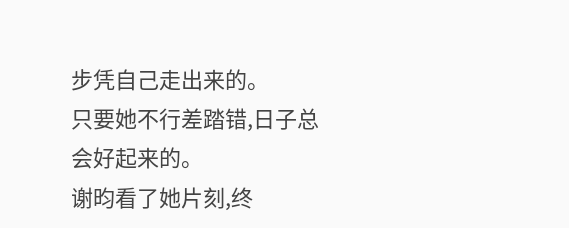步凭自己走出来的。
只要她不行差踏错,日子总会好起来的。
谢昀看了她片刻,终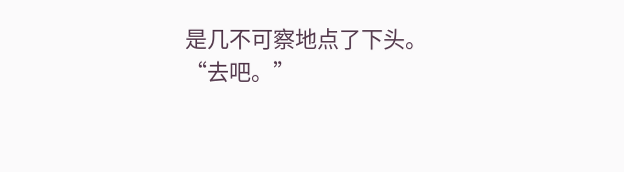是几不可察地点了下头。
“去吧。”